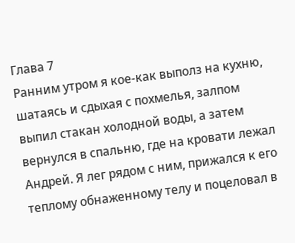Глава 7
Ранним утром я кое-как выполз на кухню, шатаясь и сдыхая с похмелья, залпом выпил стакан холодной воды, а затем вернулся в спальню, где на кровати лежал Андрей. Я лег рядом с ним, прижался к его теплому обнаженному телу и поцеловал в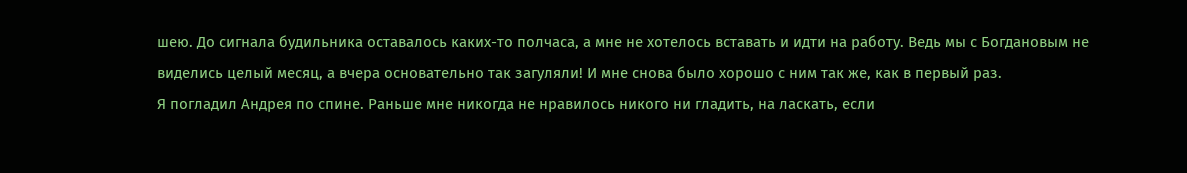шею. До сигнала будильника оставалось каких-то полчаса, а мне не хотелось вставать и идти на работу. Ведь мы с Богдановым не виделись целый месяц, а вчера основательно так загуляли! И мне снова было хорошо с ним так же, как в первый раз.
Я погладил Андрея по спине. Раньше мне никогда не нравилось никого ни гладить, на ласкать, если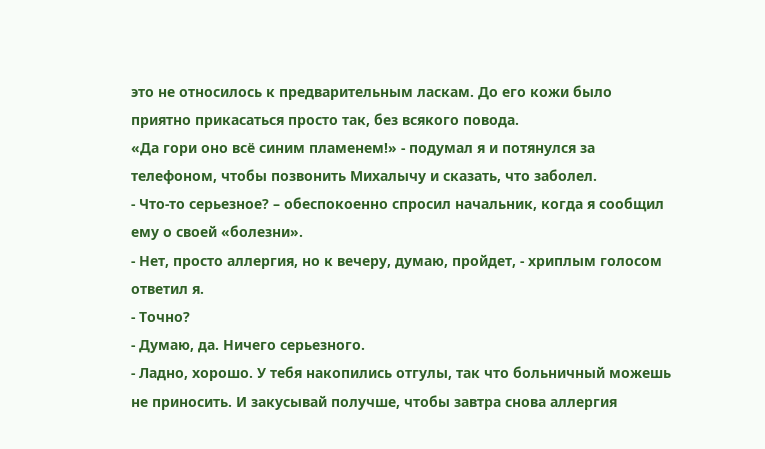это не относилось к предварительным ласкам. До его кожи было приятно прикасаться просто так, без всякого повода.
«Да гори оно всё синим пламенем!» - подумал я и потянулся за телефоном, чтобы позвонить Михалычу и сказать, что заболел.
- Что-то серьезное? – обеспокоенно спросил начальник, когда я сообщил ему о своей «болезни».
- Нет, просто аллергия, но к вечеру, думаю, пройдет, - хриплым голосом ответил я.
- Точно?
- Думаю, да. Ничего серьезного.
- Ладно, хорошо. У тебя накопились отгулы, так что больничный можешь не приносить. И закусывай получше, чтобы завтра снова аллергия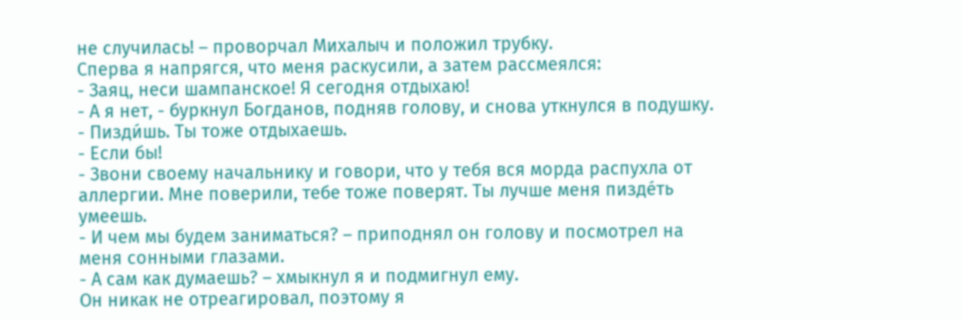не случилась! – проворчал Михалыч и положил трубку.
Сперва я напрягся, что меня раскусили, а затем рассмеялся:
- Заяц, неси шампанское! Я сегодня отдыхаю!
- А я нет, - буркнул Богданов, подняв голову, и снова уткнулся в подушку.
- Пизди́шь. Ты тоже отдыхаешь.
- Если бы!
- Звони своему начальнику и говори, что у тебя вся морда распухла от аллергии. Мне поверили, тебе тоже поверят. Ты лучше меня пизде́ть умеешь.
- И чем мы будем заниматься? – приподнял он голову и посмотрел на меня сонными глазами.
- А сам как думаешь? – хмыкнул я и подмигнул ему.
Он никак не отреагировал, поэтому я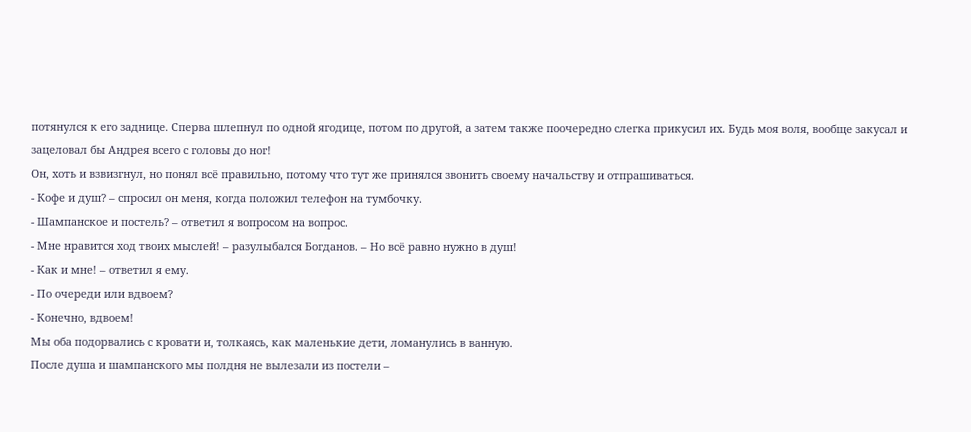потянулся к его заднице. Сперва шлепнул по одной ягодице, потом по другой, а затем также поочередно слегка прикусил их. Будь моя воля, вообще закусал и зацеловал бы Андрея всего с головы до ног!
Он, хоть и взвизгнул, но понял всё правильно, потому что тут же принялся звонить своему начальству и отпрашиваться.
- Кофе и душ? – спросил он меня, когда положил телефон на тумбочку.
- Шампанское и постель? – ответил я вопросом на вопрос.
- Мне нравится ход твоих мыслей! – разулыбался Богданов. – Но всё равно нужно в душ!
- Как и мне! – ответил я ему.
- По очереди или вдвоем?
- Конечно, вдвоем!
Мы оба подорвались с кровати и, толкаясь, как маленькие дети, ломанулись в ванную.
После душа и шампанского мы полдня не вылезали из постели –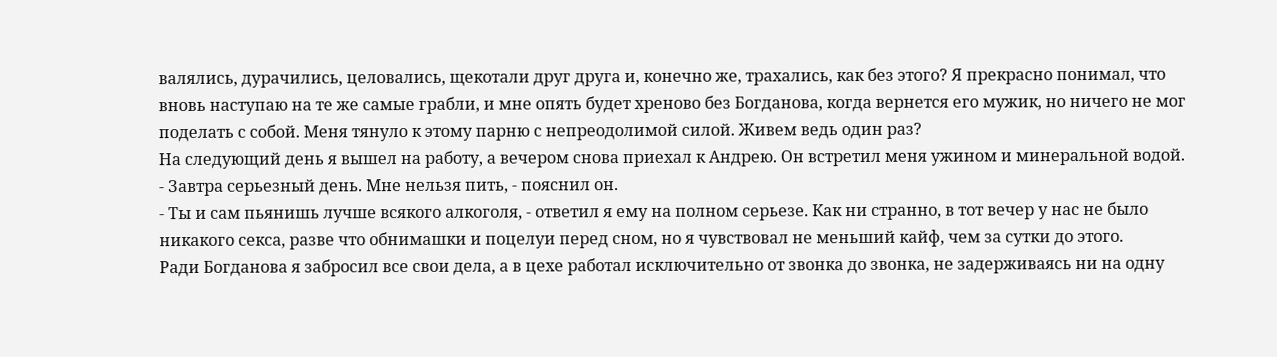валялись, дурачились, целовались, щекотали друг друга и, конечно же, трахались, как без этого? Я прекрасно понимал, что вновь наступаю на те же самые грабли, и мне опять будет хреново без Богданова, когда вернется его мужик, но ничего не мог поделать с собой. Меня тянуло к этому парню с непреодолимой силой. Живем ведь один раз?
На следующий день я вышел на работу, а вечером снова приехал к Андрею. Он встретил меня ужином и минеральной водой.
- Завтра серьезный день. Мне нельзя пить, - пояснил он.
- Ты и сам пьянишь лучше всякого алкоголя, - ответил я ему на полном серьезе. Как ни странно, в тот вечер у нас не было никакого секса, разве что обнимашки и поцелуи перед сном, но я чувствовал не меньший кайф, чем за сутки до этого.
Ради Богданова я забросил все свои дела, а в цехе работал исключительно от звонка до звонка, не задерживаясь ни на одну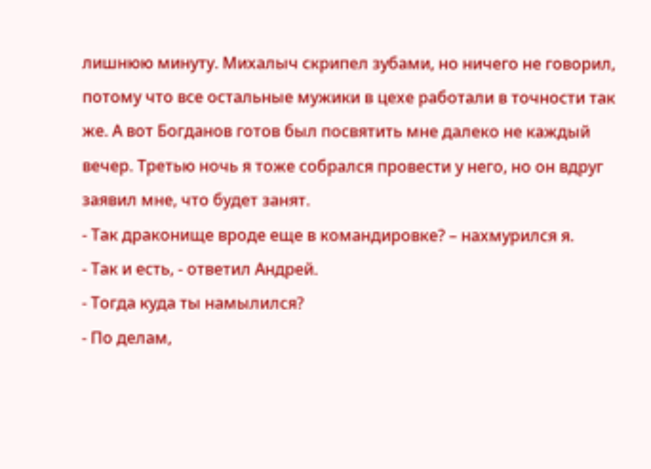лишнюю минуту. Михалыч скрипел зубами, но ничего не говорил, потому что все остальные мужики в цехе работали в точности так же. А вот Богданов готов был посвятить мне далеко не каждый вечер. Третью ночь я тоже собрался провести у него, но он вдруг заявил мне, что будет занят.
- Так драконище вроде еще в командировке? – нахмурился я.
- Так и есть, - ответил Андрей.
- Тогда куда ты намылился?
- По делам,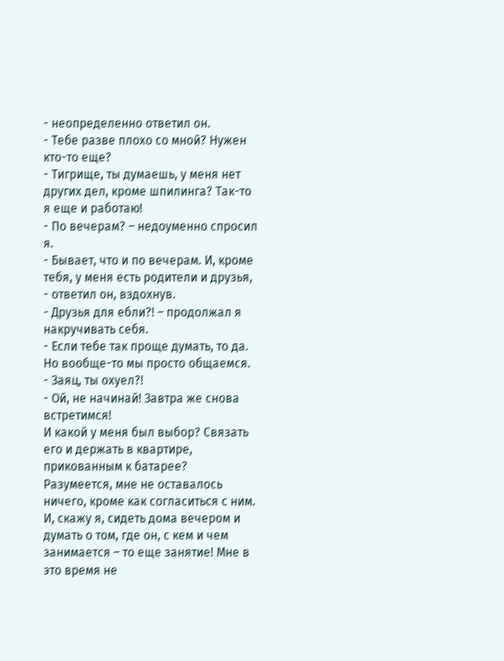- неопределенно ответил он.
- Тебе разве плохо со мной? Нужен кто-то еще?
- Тигрище, ты думаешь, у меня нет других дел, кроме шпилинга? Так-то я еще и работаю!
- По вечерам? – недоуменно спросил я.
- Бывает, что и по вечерам. И, кроме тебя, у меня есть родители и друзья, - ответил он, вздохнув.
- Друзья для ебли?! – продолжал я накручивать себя.
- Если тебе так проще думать, то да. Но вообще-то мы просто общаемся.
- Заяц, ты охуел?!
- Ой, не начинай! Завтра же снова встретимся!
И какой у меня был выбор? Связать его и держать в квартире, прикованным к батарее? Разумеется, мне не оставалось ничего, кроме как согласиться с ним. И, скажу я, сидеть дома вечером и думать о том, где он, с кем и чем занимается – то еще занятие! Мне в это время не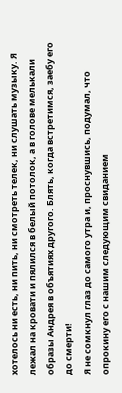хотелось ни есть, ни пить, ни смотреть телек, ни слушать музыку. Я лежал на кровати и пялился в белый потолок, а в голове мелькали образы Андрея в объятиях другого. Блять, когда встретимся, заебу его до смерти!
Я не сомкнул глаз до самого утра и, проснувшись, подумал, что опрокину его с нашим следующим свиданием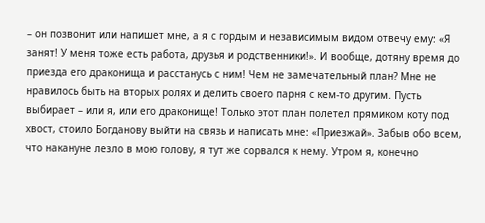– он позвонит или напишет мне, а я с гордым и независимым видом отвечу ему: «Я занят! У меня тоже есть работа, друзья и родственники!». И вообще, дотяну время до приезда его драконища и расстанусь с ним! Чем не замечательный план? Мне не нравилось быть на вторых ролях и делить своего парня с кем-то другим. Пусть выбирает – или я, или его драконище! Только этот план полетел прямиком коту под хвост, стоило Богданову выйти на связь и написать мне: «Приезжай». Забыв обо всем, что накануне лезло в мою голову, я тут же сорвался к нему. Утром я, конечно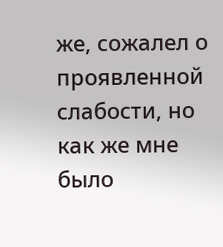же, сожалел о проявленной слабости, но как же мне было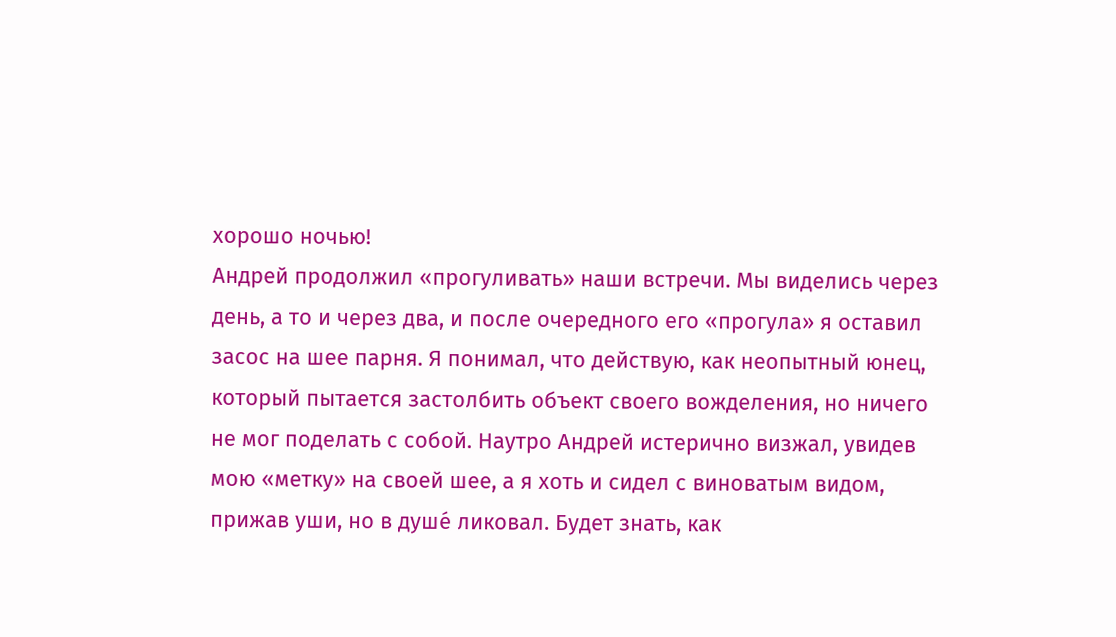хорошо ночью!
Андрей продолжил «прогуливать» наши встречи. Мы виделись через день, а то и через два, и после очередного его «прогула» я оставил засос на шее парня. Я понимал, что действую, как неопытный юнец, который пытается застолбить объект своего вожделения, но ничего не мог поделать с собой. Наутро Андрей истерично визжал, увидев мою «метку» на своей шее, а я хоть и сидел с виноватым видом, прижав уши, но в душе́ ликовал. Будет знать, как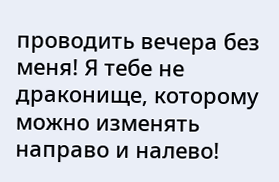проводить вечера без меня! Я тебе не драконище, которому можно изменять направо и налево!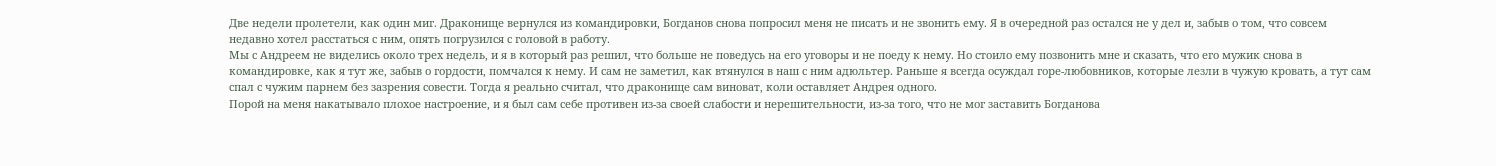Две недели пролетели, как один миг. Драконище вернулся из командировки, Богданов снова попросил меня не писать и не звонить ему. Я в очередной раз остался не у дел и, забыв о том, что совсем недавно хотел расстаться с ним, опять погрузился с головой в работу.
Мы с Андреем не виделись около трех недель, и я в который раз решил, что больше не поведусь на его уговоры и не поеду к нему. Но стоило ему позвонить мне и сказать, что его мужик снова в командировке, как я тут же, забыв о гордости, помчался к нему. И сам не заметил, как втянулся в наш с ним адюльтер. Раньше я всегда осуждал горе-любовников, которые лезли в чужую кровать, а тут сам спал с чужим парнем без зазрения совести. Тогда я реально считал, что драконище сам виноват, коли оставляет Андрея одного.
Порой на меня накатывало плохое настроение, и я был сам себе противен из-за своей слабости и нерешительности, из-за того, что не мог заставить Богданова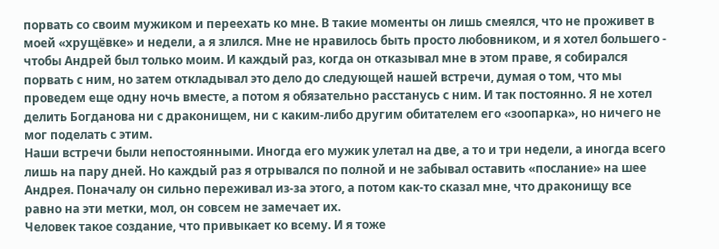порвать со своим мужиком и переехать ко мне. В такие моменты он лишь смеялся, что не проживет в моей «хрущёвке» и недели, а я злился. Мне не нравилось быть просто любовником, и я хотел большего - чтобы Андрей был только моим. И каждый раз, когда он отказывал мне в этом праве, я собирался порвать с ним, но затем откладывал это дело до следующей нашей встречи, думая о том, что мы проведем еще одну ночь вместе, а потом я обязательно расстанусь с ним. И так постоянно. Я не хотел делить Богданова ни с драконищем, ни с каким-либо другим обитателем его «зоопарка», но ничего не мог поделать с этим.
Наши встречи были непостоянными. Иногда его мужик улетал на две, а то и три недели, а иногда всего лишь на пару дней. Но каждый раз я отрывался по полной и не забывал оставить «послание» на шее Андрея. Поначалу он сильно переживал из-за этого, а потом как-то сказал мне, что драконищу все равно на эти метки, мол, он совсем не замечает их.
Человек такое создание, что привыкает ко всему. И я тоже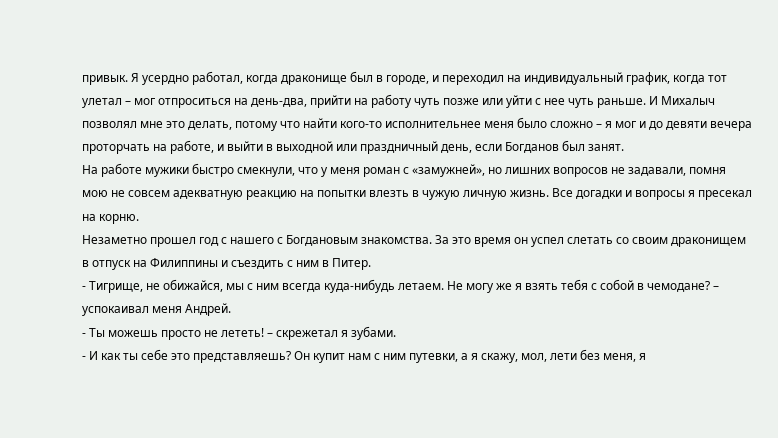привык. Я усердно работал, когда драконище был в городе, и переходил на индивидуальный график, когда тот улетал – мог отпроситься на день-два, прийти на работу чуть позже или уйти с нее чуть раньше. И Михалыч позволял мне это делать, потому что найти кого-то исполнительнее меня было сложно – я мог и до девяти вечера проторчать на работе, и выйти в выходной или праздничный день, если Богданов был занят.
На работе мужики быстро смекнули, что у меня роман с «замужней», но лишних вопросов не задавали, помня мою не совсем адекватную реакцию на попытки влезть в чужую личную жизнь. Все догадки и вопросы я пресекал на корню.
Незаметно прошел год с нашего с Богдановым знакомства. За это время он успел слетать со своим драконищем в отпуск на Филиппины и съездить с ним в Питер.
- Тигрище, не обижайся, мы с ним всегда куда-нибудь летаем. Не могу же я взять тебя с собой в чемодане? – успокаивал меня Андрей.
- Ты можешь просто не лететь! – скрежетал я зубами.
- И как ты себе это представляешь? Он купит нам с ним путевки, а я скажу, мол, лети без меня, я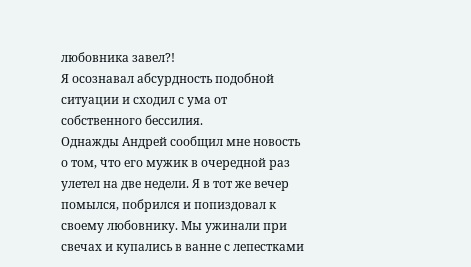любовника завел?!
Я осознавал абсурдность подобной ситуации и сходил с ума от собственного бессилия.
Однажды Андрей сообщил мне новость о том, что его мужик в очередной раз улетел на две недели. Я в тот же вечер помылся, побрился и попиздовал к своему любовнику. Мы ужинали при свечах и купались в ванне с лепестками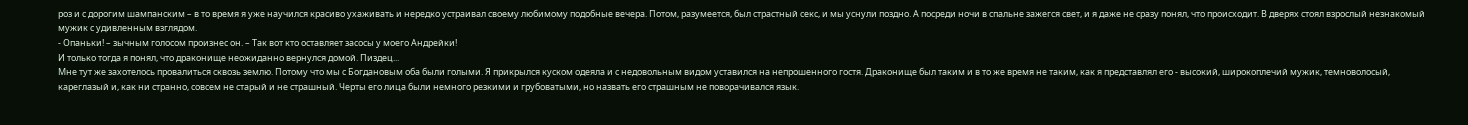роз и с дорогим шампанским – в то время я уже научился красиво ухаживать и нередко устраивал своему любимому подобные вечера. Потом, разумеется, был страстный секс, и мы уснули поздно. А посреди ночи в спальне зажегся свет, и я даже не сразу понял, что происходит. В дверях стоял взрослый незнакомый мужик с удивленным взглядом.
- Опаньки! – зычным голосом произнес он. – Так вот кто оставляет засосы у моего Андрейки!
И только тогда я понял, что драконище неожиданно вернулся домой. Пиздец...
Мне тут же захотелось провалиться сквозь землю. Потому что мы с Богдановым оба были голыми. Я прикрылся куском одеяла и с недовольным видом уставился на непрошенного гостя. Драконище был таким и в то же время не таким, как я представлял его - высокий, широкоплечий мужик, темноволосый, кареглазый и, как ни странно, совсем не старый и не страшный. Черты его лица были немного резкими и грубоватыми, но назвать его страшным не поворачивался язык.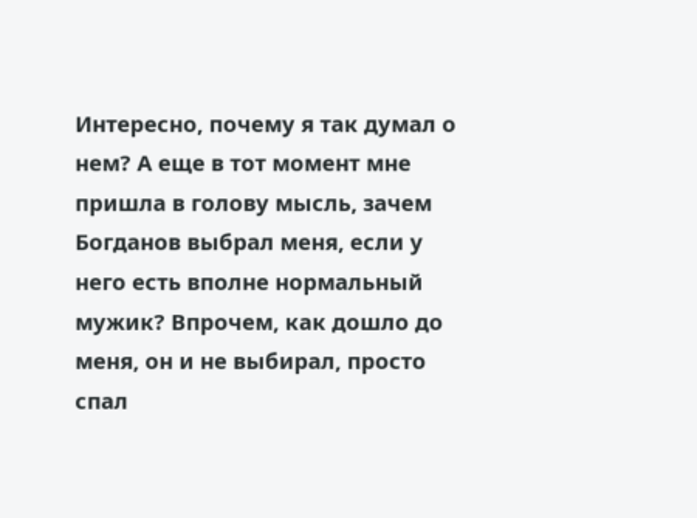Интересно, почему я так думал о нем? А еще в тот момент мне пришла в голову мысль, зачем Богданов выбрал меня, если у него есть вполне нормальный мужик? Впрочем, как дошло до меня, он и не выбирал, просто спал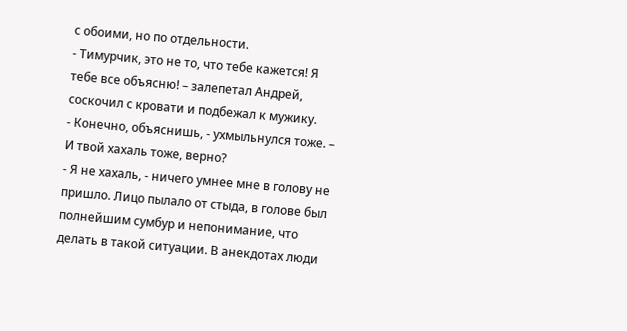с обоими, но по отдельности.
- Тимурчик, это не то, что тебе кажется! Я тебе все объясню! – залепетал Андрей, соскочил с кровати и подбежал к мужику.
- Конечно, объяснишь, - ухмыльнулся тоже. – И твой хахаль тоже, верно?
- Я не хахаль, - ничего умнее мне в голову не пришло. Лицо пылало от стыда, в голове был полнейшим сумбур и непонимание, что делать в такой ситуации. В анекдотах люди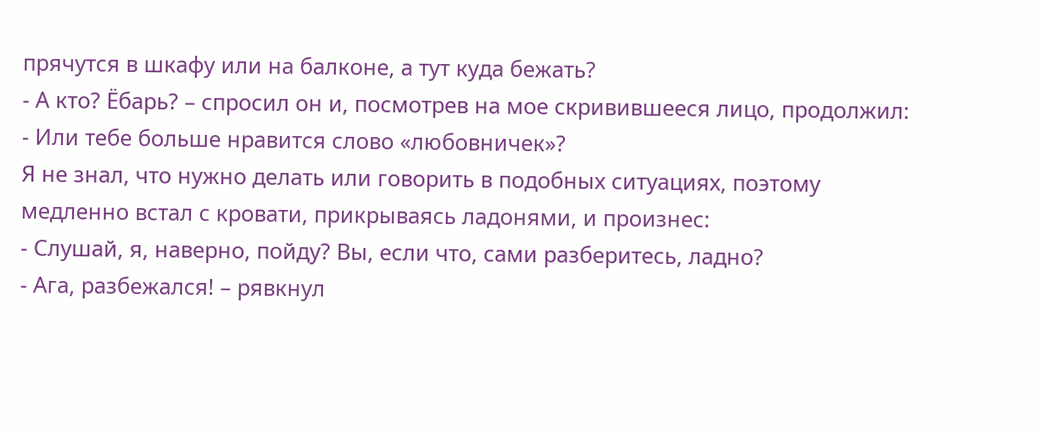прячутся в шкафу или на балконе, а тут куда бежать?
- А кто? Ёбарь? – спросил он и, посмотрев на мое скривившееся лицо, продолжил: - Или тебе больше нравится слово «любовничек»?
Я не знал, что нужно делать или говорить в подобных ситуациях, поэтому медленно встал с кровати, прикрываясь ладонями, и произнес:
- Слушай, я, наверно, пойду? Вы, если что, сами разберитесь, ладно?
- Ага, разбежался! – рявкнул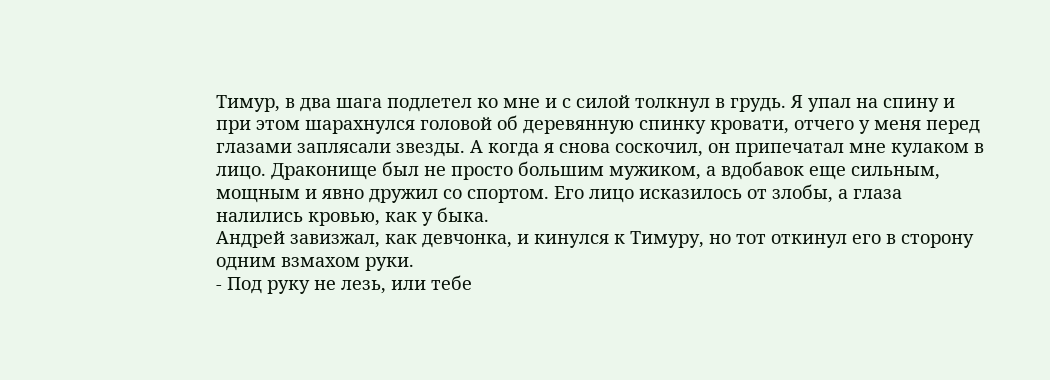Тимур, в два шага подлетел ко мне и с силой толкнул в грудь. Я упал на спину и при этом шарахнулся головой об деревянную спинку кровати, отчего у меня перед глазами заплясали звезды. А когда я снова соскочил, он припечатал мне кулаком в лицо. Драконище был не просто большим мужиком, а вдобавок еще сильным, мощным и явно дружил со спортом. Его лицо исказилось от злобы, а глаза налились кровью, как у быка.
Андрей завизжал, как девчонка, и кинулся к Тимуру, но тот откинул его в сторону одним взмахом руки.
- Под руку не лезь, или тебе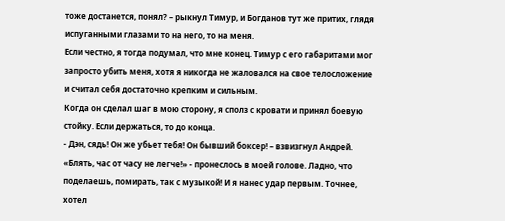тоже достанется, понял? – рыкнул Тимур, и Богданов тут же притих, глядя испуганными глазами то на него, то на меня.
Если честно, я тогда подумал, что мне конец. Тимур с его габаритами мог запросто убить меня, хотя я никогда не жаловался на свое телосложение и считал себя достаточно крепким и сильным.
Когда он сделал шаг в мою сторону, я сполз с кровати и принял боевую стойку. Если держаться, то до конца.
- Дэн, сядь! Он же убьет тебя! Он бывший боксер! – взвизгнул Андрей.
«Блять, час от часу не легче!» - пронеслось в моей голове. Ладно, что поделаешь, помирать, так с музыкой! И я нанес удар первым. Точнее, хотел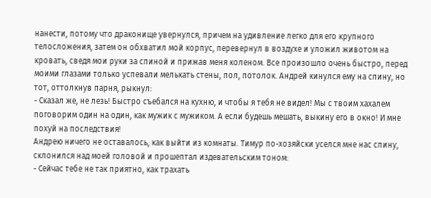нанести, потому что драконище увернулся, причем на удивление легко для его крупного телосложения, затем он обхватил мой корпус, перевернул в воздухе и уложил животом на кровать, сведя мои руки за спиной и прижав меня коленом. Все произошло очень быстро, перед моими глазами только успевали мелькать стены, пол, потолок. Андрей кинулся ему на спину, но тот, оттолкнув парня, рыкнул:
- Сказал же, не лезь! Быстро съебался на кухню, и чтобы я тебя не видел! Мы с твоим хахалем поговорим один на один, как мужик с мужиком. А если будешь мешать, выкину его в окно! И мне похуй на последствия!
Андрею ничего не оставалось, как выйти из комнаты. Тимур по-хозяйски уселся мне нас спину, склонился над моей головой и прошептал издевательским тоном:
- Сейчас тебе не так приятно, как трахать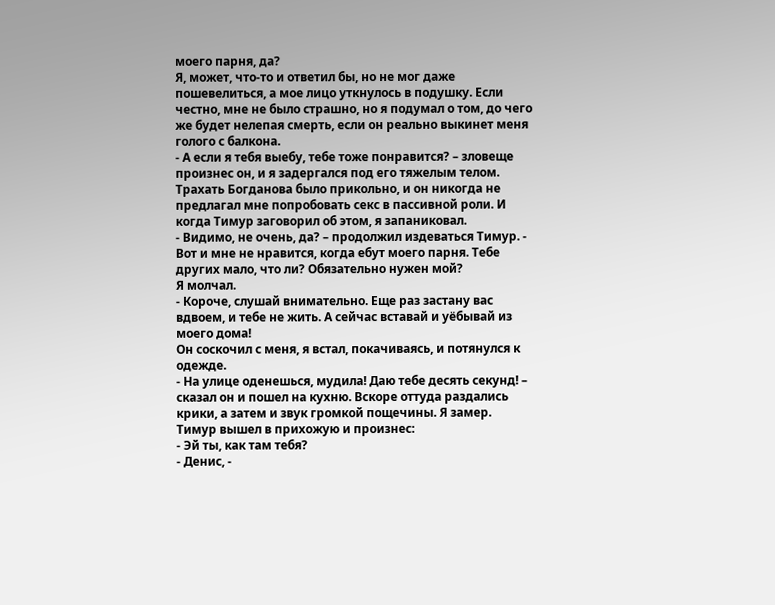моего парня, да?
Я, может, что-то и ответил бы, но не мог даже пошевелиться, а мое лицо уткнулось в подушку. Если честно, мне не было страшно, но я подумал о том, до чего же будет нелепая смерть, если он реально выкинет меня голого с балкона.
- А если я тебя выебу, тебе тоже понравится? – зловеще произнес он, и я задергался под его тяжелым телом. Трахать Богданова было прикольно, и он никогда не предлагал мне попробовать секс в пассивной роли. И когда Тимур заговорил об этом, я запаниковал.
- Видимо, не очень, да? – продолжил издеваться Тимур. - Вот и мне не нравится, когда ебут моего парня. Тебе других мало, что ли? Обязательно нужен мой?
Я молчал.
- Короче, слушай внимательно. Еще раз застану вас вдвоем, и тебе не жить. А сейчас вставай и уёбывай из моего дома!
Он соскочил с меня, я встал, покачиваясь, и потянулся к одежде.
- На улице оденешься, мудила! Даю тебе десять секунд! – сказал он и пошел на кухню. Вскоре оттуда раздались крики, а затем и звук громкой пощечины. Я замер.
Тимур вышел в прихожую и произнес:
- Эй ты, как там тебя?
- Денис, -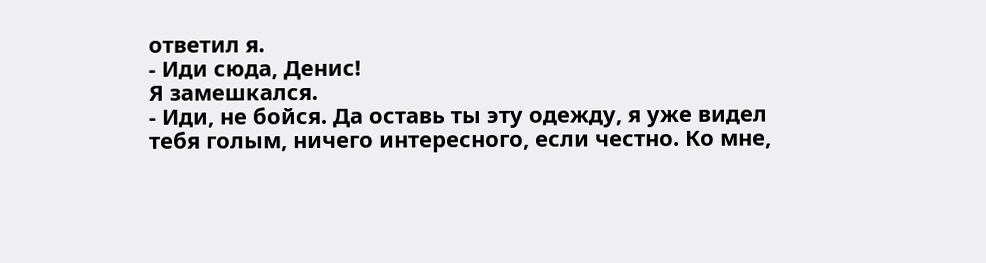ответил я.
- Иди сюда, Денис!
Я замешкался.
- Иди, не бойся. Да оставь ты эту одежду, я уже видел тебя голым, ничего интересного, если честно. Ко мне,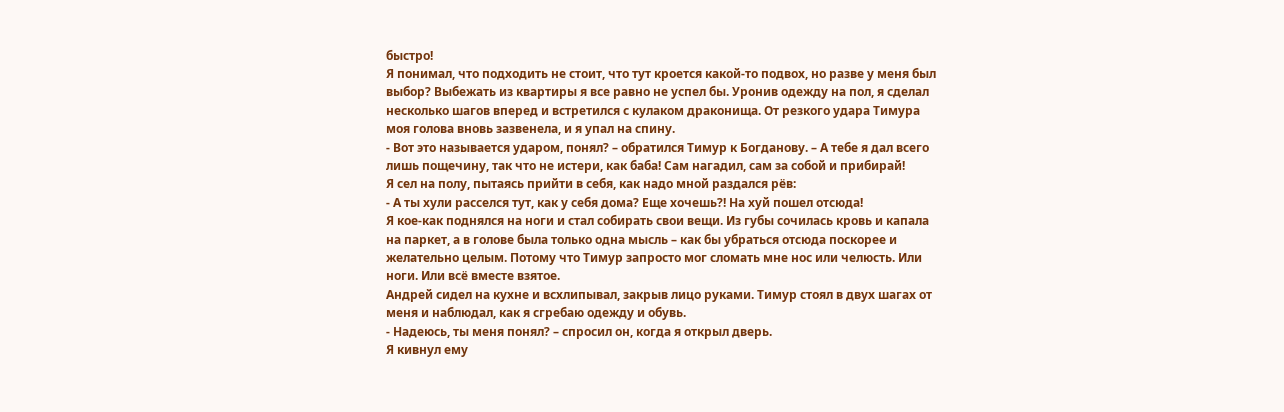быстро!
Я понимал, что подходить не стоит, что тут кроется какой-то подвох, но разве у меня был выбор? Выбежать из квартиры я все равно не успел бы. Уронив одежду на пол, я сделал несколько шагов вперед и встретился с кулаком драконища. От резкого удара Тимура моя голова вновь зазвенела, и я упал на спину.
- Вот это называется ударом, понял? – обратился Тимур к Богданову. – А тебе я дал всего лишь пощечину, так что не истери, как баба! Сам нагадил, сам за собой и прибирай!
Я сел на полу, пытаясь прийти в себя, как надо мной раздался рёв:
- А ты хули расселся тут, как у себя дома? Еще хочешь?! На хуй пошел отсюда!
Я кое-как поднялся на ноги и стал собирать свои вещи. Из губы сочилась кровь и капала на паркет, а в голове была только одна мысль – как бы убраться отсюда поскорее и желательно целым. Потому что Тимур запросто мог сломать мне нос или челюсть. Или ноги. Или всё вместе взятое.
Андрей сидел на кухне и всхлипывал, закрыв лицо руками. Тимур стоял в двух шагах от меня и наблюдал, как я сгребаю одежду и обувь.
- Надеюсь, ты меня понял? – спросил он, когда я открыл дверь.
Я кивнул ему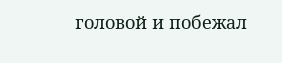головой и побежал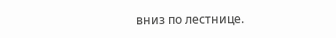вниз по лестнице.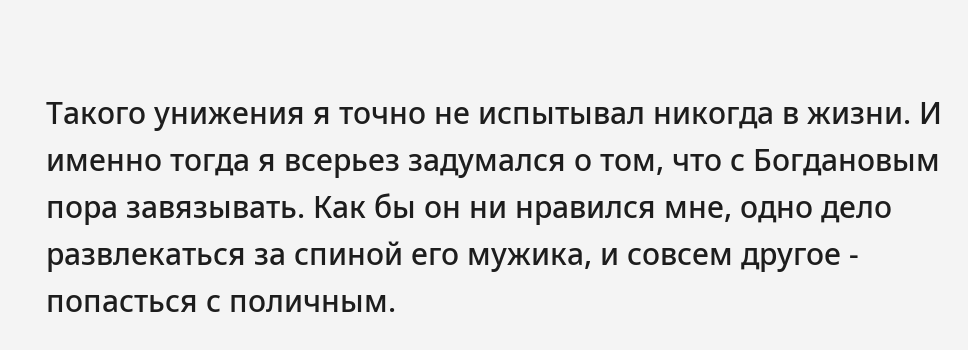Такого унижения я точно не испытывал никогда в жизни. И именно тогда я всерьез задумался о том, что с Богдановым пора завязывать. Как бы он ни нравился мне, одно дело развлекаться за спиной его мужика, и совсем другое - попасться с поличным.